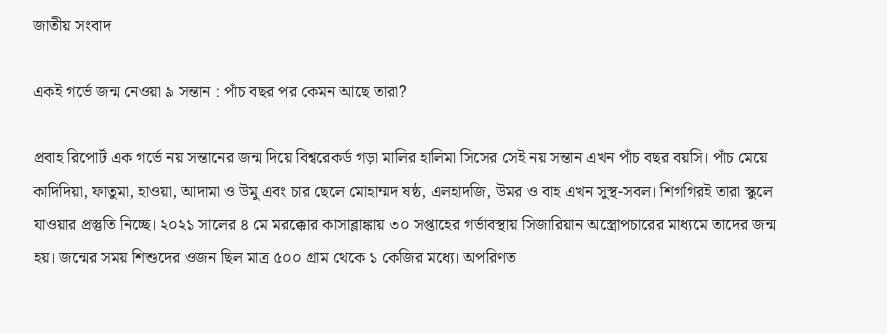জাতীয় সংবাদ

একই গর্ভে জন্ম নেওয়া ৯ সন্তান : পাঁচ বছর পর কেমন আছে তারা?

প্রবাহ রিপোর্ট এক গর্ভে নয় সন্তানের জন্ম দিয়ে বিশ্বরেকর্ড গড়া মালির হালিমা সিসের সেই নয় সন্তান এখন পাঁচ বছর বয়সি। পাঁচ মেয়ে কাদিদিয়া, ফাতুমা, হাওয়া, আদামা ও উমু এবং চার ছেলে মোহাম্মদ ষষ্ঠ, এলহাদজি, উমর ও বাহ এখন সুস্থ-সবল। শিগগিরই তারা স্কুলে যাওয়ার প্রস্তুতি নিচ্ছে। ২০২১ সালের ৪ মে মরক্কোর কাসাব্লাঙ্কায় ৩০ সপ্তাহের গর্ভাবস্থায় সিজারিয়ান অস্ত্রোপচারের মাধ্যমে তাদের জন্ম হয়। জন্মের সময় শিশুদের ওজন ছিল মাত্র ৫০০ গ্রাম থেকে ১ কেজির মধ্যে। অপরিণত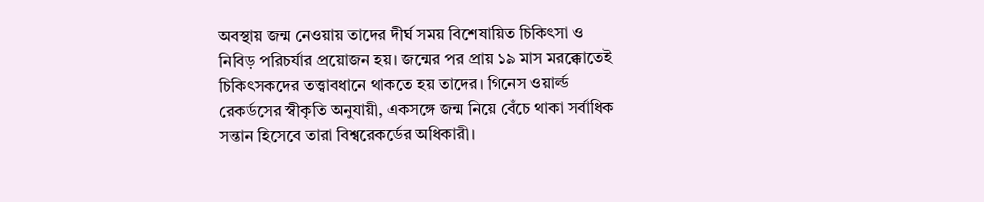অবস্থায় জন্ম নেওয়ায় তাদের দীর্ঘ সময় বিশেষায়িত চিকিৎসা ও নিবিড় পরিচর্যার প্রয়োজন হয়। জন্মের পর প্রায় ১৯ মাস মরক্কোতেই চিকিৎসকদের তত্ত্বাবধানে থাকতে হয় তাদের। গিনেস ওয়ার্ল্ড রেকর্ডসের স্বীকৃতি অনুযায়ী, একসঙ্গে জন্ম নিয়ে বেঁচে থাকা সর্বাধিক সন্তান হিসেবে তারা বিশ্বরেকর্ডের অধিকারী।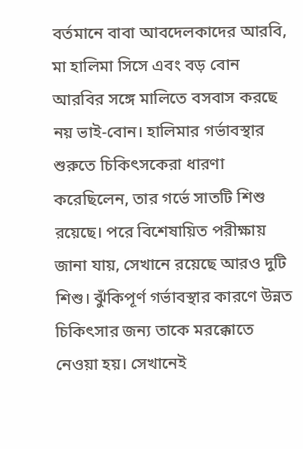বর্তমানে বাবা আবদেলকাদের আরবি, মা হালিমা সিসে এবং বড় বোন আরবির সঙ্গে মালিতে বসবাস করছে নয় ভাই-বোন। হালিমার গর্ভাবস্থার শুরুতে চিকিৎসকেরা ধারণা করেছিলেন, তার গর্ভে সাতটি শিশু রয়েছে। পরে বিশেষায়িত পরীক্ষায় জানা যায়, সেখানে রয়েছে আরও দুটি শিশু। ঝুঁকিপূর্ণ গর্ভাবস্থার কারণে উন্নত চিকিৎসার জন্য তাকে মরক্কোতে নেওয়া হয়। সেখানেই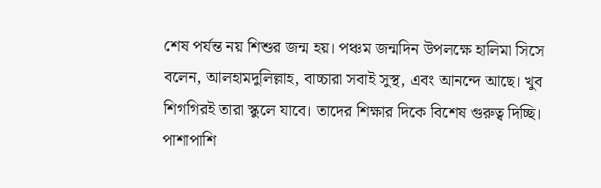শেষ পর্যন্ত নয় শিশুর জন্ম হয়। পঞ্চম জন্মদিন উপলক্ষে হালিমা সিসে বলেন, আলহামদুলিল্লাহ, বাচ্চারা সবাই সুস্থ, এবং আনন্দে আছে। খুব শিগগিরই তারা স্কুলে যাবে। তাদের শিক্ষার দিকে বিশেষ গুরুত্ব দিচ্ছি। পাশাপাশি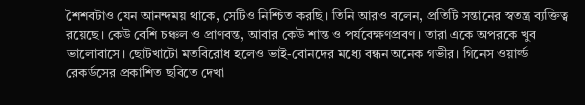শৈশবটাও যেন আনন্দময় থাকে, সেটিও নিশ্চিত করছি। তিনি আরও বলেন, প্রতিটি সন্তানের স্বতন্ত্র ব্যক্তিত্ব রয়েছে। কেউ বেশি চঞ্চল ও প্রাণবন্ত, আবার কেউ শান্ত ও পর্যবেক্ষণপ্রবণ। তারা একে অপরকে খুব ভালোবাসে। ছোটখাটো মতবিরোধ হলেও ভাই-বোনদের মধ্যে বন্ধন অনেক গভীর। গিনেস ওয়ার্ল্ড রেকর্ডসের প্রকাশিত ছবিতে দেখা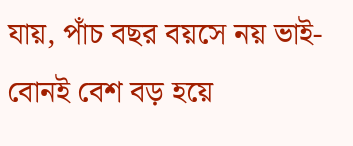যায়, পাঁচ বছর বয়সে নয় ভাই-বোনই বেশ বড় হয়ে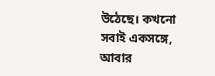উঠেছে। কখনো সবাই একসঙ্গে, আবার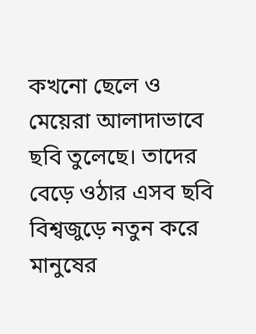কখনো ছেলে ও মেয়েরা আলাদাভাবে ছবি তুলেছে। তাদের বেড়ে ওঠার এসব ছবি বিশ্বজুড়ে নতুন করে মানুষের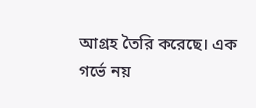আগ্রহ তৈরি করেছে। এক গর্ভে নয়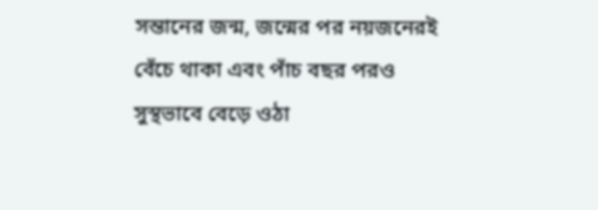সন্তানের জন্ম, জন্মের পর নয়জনেরই বেঁচে থাকা এবং পাঁচ বছর পরও সুস্থভাবে বেড়ে ওঠা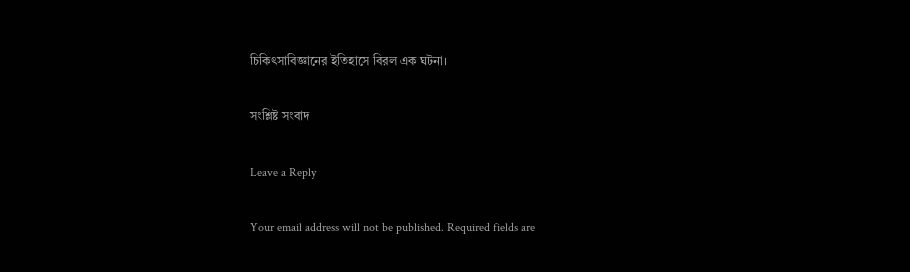চিকিৎসাবিজ্ঞানের ইতিহাসে বিরল এক ঘটনা।

সংশ্লিষ্ট সংবাদ

Leave a Reply

Your email address will not be published. Required fields are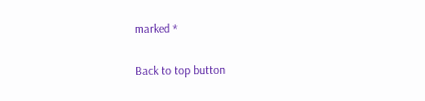marked *

Back to top button